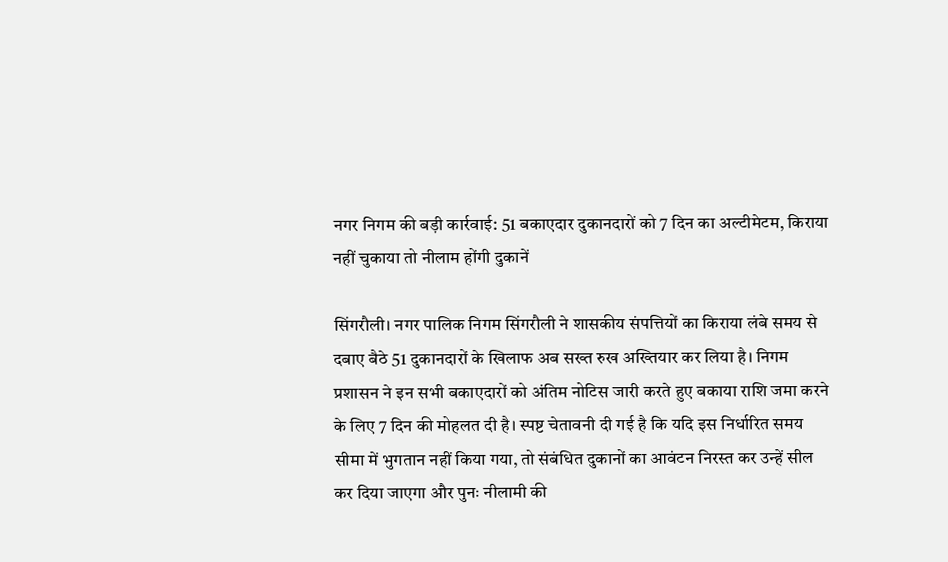नगर निगम की बड़ी कार्रवाई: 51 बकाएदार दुकानदारों को 7 दिन का अल्टीमेटम, किराया नहीं चुकाया तो नीलाम होंगी दुकानें

सिंगरौली। नगर पालिक निगम सिंगरौली ने शासकीय संपत्तियों का किराया लंबे समय से दबाए बैठे 51 दुकानदारों के खिलाफ अब सख्त रुख अख्तियार कर लिया है। निगम प्रशासन ने इन सभी बकाएदारों को अंतिम नोटिस जारी करते हुए बकाया राशि जमा करने के लिए 7 दिन की मोहलत दी है। स्पष्ट चेतावनी दी गई है कि यदि इस निर्धारित समय सीमा में भुगतान नहीं किया गया, तो संबंधित दुकानों का आवंटन निरस्त कर उन्हें सील कर दिया जाएगा और पुनः नीलामी की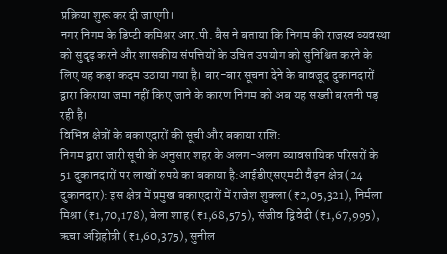प्रक्रिया शुरू कर दी जाएगी।
नगर निगम के डिप्टी कमिश्नर आर.पी. बैस ने बताया कि निगम की राजस्व व्यवस्था को सुदृढ़ करने और शासकीय संपत्तियों के उचित उपयोग को सुनिश्चित करने के लिए यह कड़ा कदम उठाया गया है। बार-बार सूचना देने के बावजूद दुकानदारों द्वारा किराया जमा नहीं किए जाने के कारण निगम को अब यह सख्ती बरतनी पड़ रही है।
विभिन्न क्षेत्रों के बकाएदारों की सूची और बकाया राशि:
निगम द्वारा जारी सूची के अनुसार शहर के अलग-अलग व्यावसायिक परिसरों के 51 दुकानदारों पर लाखों रुपये का बकाया है:आईडीएसएमटी वैढ़न क्षेत्र (24 दुकानदार): इस क्षेत्र में प्रमुख बकाएदारों में राजेश शुक्ला (₹2,05,321), निर्मला मिश्रा (₹1,70,178), बेला शाह (₹1,68,575), संजीव द्विवेदी (₹1,67,995), ऋचा अग्निहोत्री (₹1,60,375), सुनील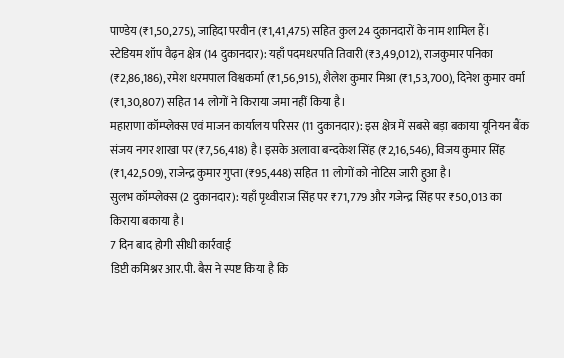पाण्डेय (₹1,50,275), जाहिदा परवीन (₹1,41,475) सहित कुल 24 दुकानदारों के नाम शामिल हैं।
स्टेडियम शॉप वैढ़न क्षेत्र (14 दुकानदार): यहाँ पदमधरपति तिवारी (₹3,49,012), राजकुमार पनिका (₹2,86,186), रमेश धरमपाल विश्वकर्मा (₹1,56,915), शैलेश कुमार मिश्रा (₹1,53,700), दिनेश कुमार वर्मा (₹1,30,807) सहित 14 लोगों ने किराया जमा नहीं किया है।
महाराणा कॉम्प्लेक्स एवं माजन कार्यालय परिसर (11 दुकानदार): इस क्षेत्र में सबसे बड़ा बकाया यूनियन बैंक संजय नगर शाखा पर (₹7,56,418) है। इसके अलावा बन्दकेश सिंह (₹2,16,546), विजय कुमार सिंह (₹1,42,509), राजेन्द्र कुमार गुप्ता (₹95,448) सहित 11 लोगों को नोटिस जारी हुआ है।
सुलभ कॉम्प्लेक्स (2 दुकानदार): यहाँ पृथ्वीराज सिंह पर ₹71,779 और गजेन्द्र सिंह पर ₹50,013 का किराया बकाया है।
7 दिन बाद होगी सीधी कार्रवाई
डिप्टी कमिश्नर आर.पी. बैस ने स्पष्ट किया है कि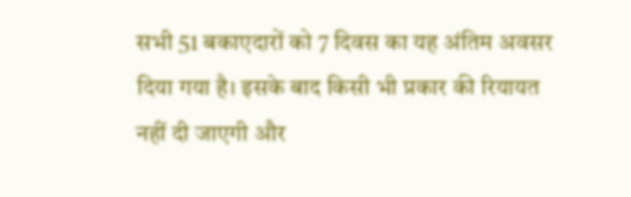सभी 51 बकाएदारों को 7 दिवस का यह अंतिम अवसर दिया गया है। इसके बाद किसी भी प्रकार की रियायत नहीं दी जाएगी और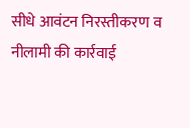सीधे आवंटन निरस्तीकरण व नीलामी की कार्रवाई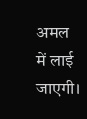अमल में लाई जाएगी।